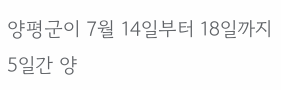양평군이 7월 14일부터 18일까지 5일간 양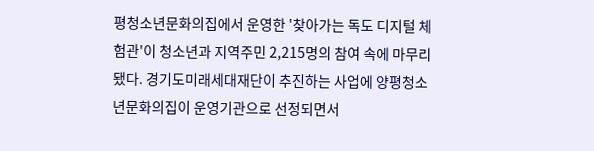평청소년문화의집에서 운영한 '찾아가는 독도 디지털 체험관'이 청소년과 지역주민 2,215명의 참여 속에 마무리됐다. 경기도미래세대재단이 추진하는 사업에 양평청소년문화의집이 운영기관으로 선정되면서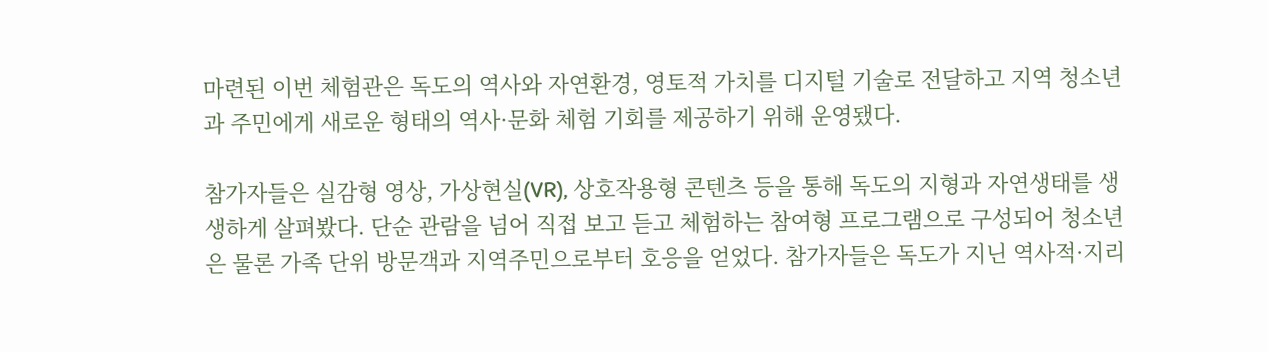마련된 이번 체험관은 독도의 역사와 자연환경, 영토적 가치를 디지털 기술로 전달하고 지역 청소년과 주민에게 새로운 형태의 역사·문화 체험 기회를 제공하기 위해 운영됐다.

참가자들은 실감형 영상, 가상현실(VR), 상호작용형 콘텐츠 등을 통해 독도의 지형과 자연생태를 생생하게 살펴봤다. 단순 관람을 넘어 직접 보고 듣고 체험하는 참여형 프로그램으로 구성되어 청소년은 물론 가족 단위 방문객과 지역주민으로부터 호응을 얻었다. 참가자들은 독도가 지닌 역사적·지리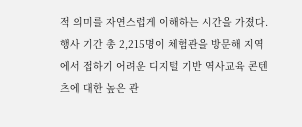적 의미를 자연스럽게 이해하는 시간을 가졌다.
행사 기간 총 2,215명이 체험관을 방문해 지역에서 접하기 어려운 디지털 기반 역사교육 콘텐츠에 대한 높은 관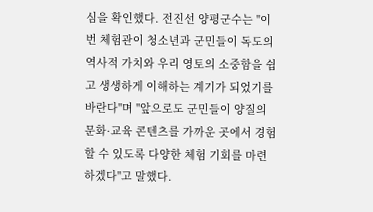심을 확인했다. 전진선 양평군수는 "이번 체험관이 청소년과 군민들이 독도의 역사적 가치와 우리 영토의 소중함을 쉽고 생생하게 이해하는 계기가 되었기를 바란다"며 "앞으로도 군민들이 양질의 문화·교육 콘텐츠를 가까운 곳에서 경험할 수 있도록 다양한 체험 기회를 마련하겠다"고 말했다.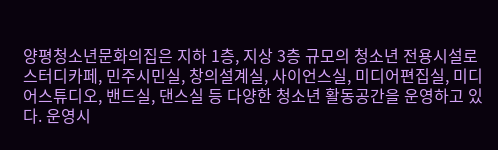양평청소년문화의집은 지하 1층, 지상 3층 규모의 청소년 전용시설로 스터디카페, 민주시민실, 창의설계실, 사이언스실, 미디어편집실, 미디어스튜디오, 밴드실, 댄스실 등 다양한 청소년 활동공간을 운영하고 있다. 운영시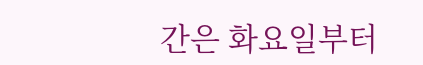간은 화요일부터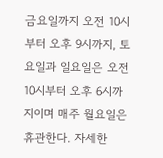금요일까지 오전 10시부터 오후 9시까지, 토요일과 일요일은 오전 10시부터 오후 6시까지이며 매주 월요일은 휴관한다. 자세한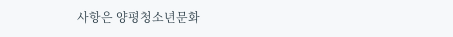사항은 양평청소년문화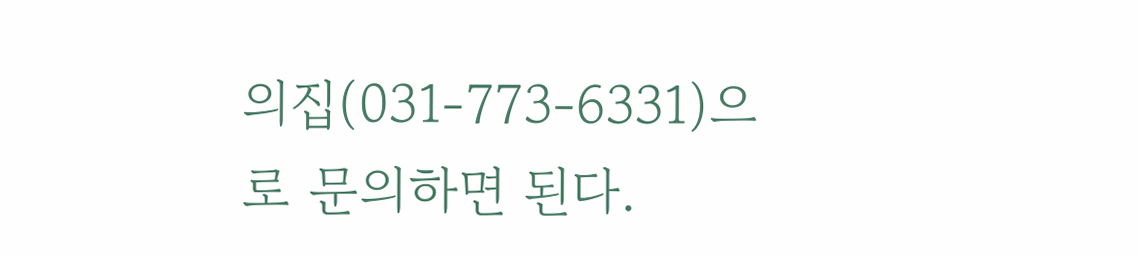의집(031-773-6331)으로 문의하면 된다.